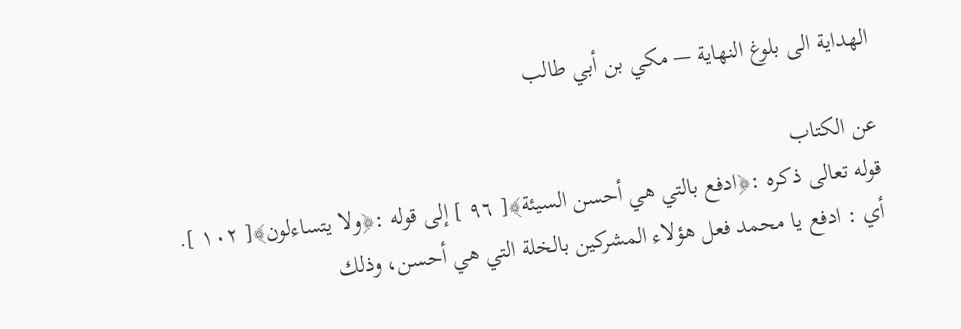الهداية الى بلوغ النهاية — مكي بن أبي طالب

عن الكتاب
قوله تعالى ذكره :﴿ادفع بالتي هي أحسن السيئة﴾[ ٩٦ ] إلى قوله :﴿ولا يتساءلون﴾[ ١٠٢ ].
أي : ادفع يا محمد فعل هؤلاء المشركين بالخلة التي هي أحسن، وذلك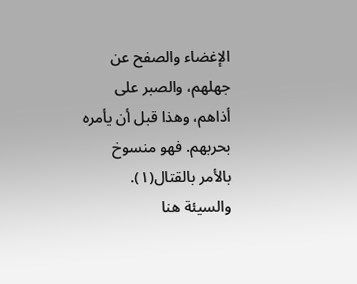الإغضاء والصفح عن جهلهم، والصبر على أذاهم، وهذا قبل أن يأمره بحربهم. فهو منسوخ بالأمر بالقتال(١).
والسيئة هنا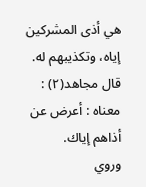هي أذى المشركين إياه، وتكذيبهم له.
قال مجاهد(٢) : معناه : أعرض عن أذاهم إياك.
وروي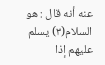عنه أنه قال : هو السلام(٣) يسلم عليهم إذا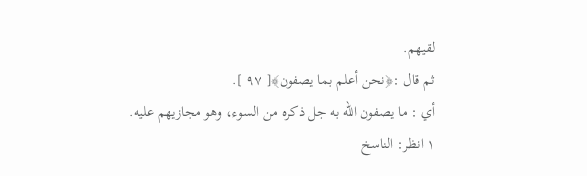لقيهم.
ثم قال :﴿نحن أعلم بما يصفون﴾[ ٩٧ ].
أي : ما يصفون الله به جل ذكره من السوء، وهو مجازيهم عليه.
١ انظر: الناسخ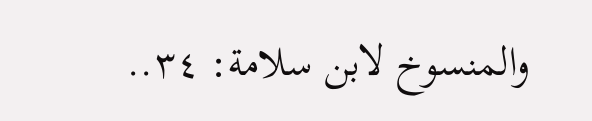والمنسوخ لابن سلامة: ٣٤..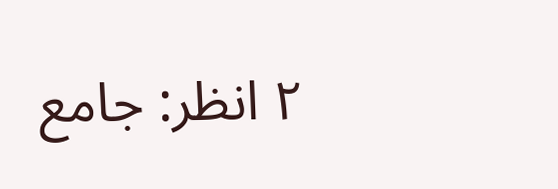٢ انظر: جامع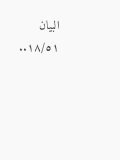البيان ١٨/٥١..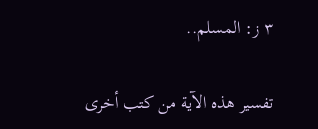٣ ز: المسلم..

تفسير هذه الآية من كتب أخرى